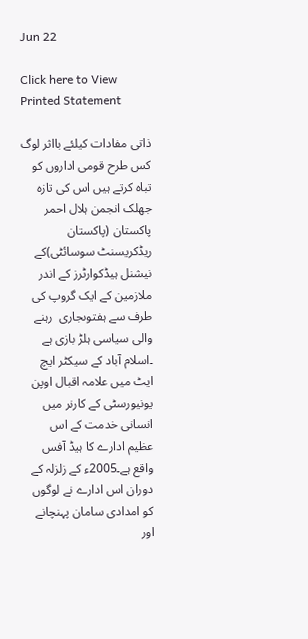Jun 22

Click here to View Printed Statement

ذاتی مفادات کیلئے بااثر لوگ کس طرح قومی اداروں کو تباہ کرتے ہیں اس کی تازہ جھلک انجمن ہلال احمر پاکستان (پاکستان ریڈکریسنٹ سوسائٹی)کے نیشنل ہیڈکوارٹرز کے اندر ملازمین کے ایک گروپ کی طرف سے ہفتوںجاری  رہنے والی سیاسی ہلڑ بازی ہے ۔اسلام آباد کے سیکٹر ایچ ایٹ میں علامہ اقبال اوپن یونیورسٹی کے کارنر میں انسانی خدمت کے اس عظیم ادارے کا ہیڈ آفس واقع ہے۔2005ء کے زلزلہ کے دوران اس ادارے نے لوگوں کو امدادی سامان پہنچانے اور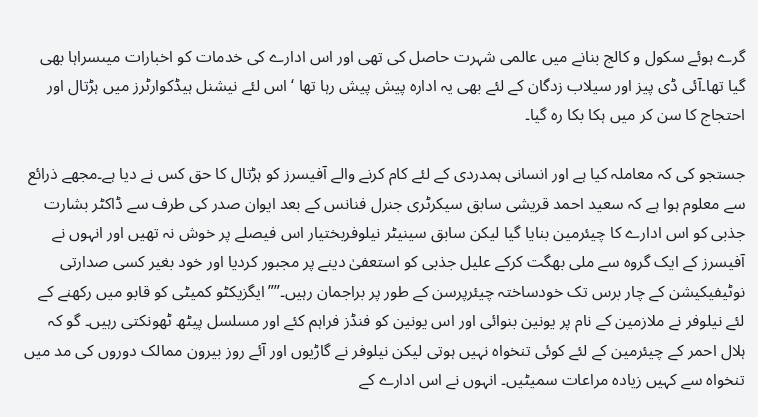گرے ہوئے سکول و کالج بنانے میں عالمی شہرت حاصل کی تھی اور اس ادارے کی خدمات کو اخبارات میںسراہا بھی گیا تھا۔آئی ڈی پیز اور سیلاب زدگان کے لئے بھی یہ ادارہ پیش پیش رہا تھا ‘ اس لئے نیشنل ہیڈکوارٹرز میں ہڑتال اور احتجاج کا سن کر میں ہکا بکا رہ گیا۔

جستجو کی کہ معاملہ کیا ہے اور انسانی ہمدردی کے لئے کام کرنے والے آفیسرز کو ہڑتال کا حق کس نے دیا ہے۔مجھے ذرائع سے معلوم ہوا ہے کہ سعید احمد قریشی سابق سیکرٹری جنرل فنانس کے بعد ایوان صدر کی طرف سے ڈاکٹر بشارت جذبی کو اس ادارے کا چیئرمین بنایا گیا لیکن سابق سینیٹر نیلوفربختیار اس فیصلے پر خوش نہ تھیں اور انہوں نے آفیسرز کے ایک گروہ سے ملی بھگت کرکے علیل جذبی کو استعفیٰ دینے پر مجبور کردیا اور خود بغیر کسی صدارتی نوٹیفیکیشن کے چار برس تک خودساختہ چیئرپرسن کے طور پر براجمان رہیں۔””ایگزیکٹو کمیٹی کو قابو میں رکھنے کے لئے نیلوفر نے ملازمین کے نام پر یونین بنوائی اور اس یونین کو فنڈز فراہم کئے اور مسلسل پیٹھ ٹھونکتی رہیں۔ گو کہ ہلال احمر کے چیئرمین کے لئے کوئی تنخواہ نہیں ہوتی لیکن نیلوفر نے گاڑیوں اور آئے روز بیرون ممالک دوروں کی مد میں تنخواہ سے کہیں زیادہ مراعات سمیٹیں۔ انہوں نے اس ادارے کے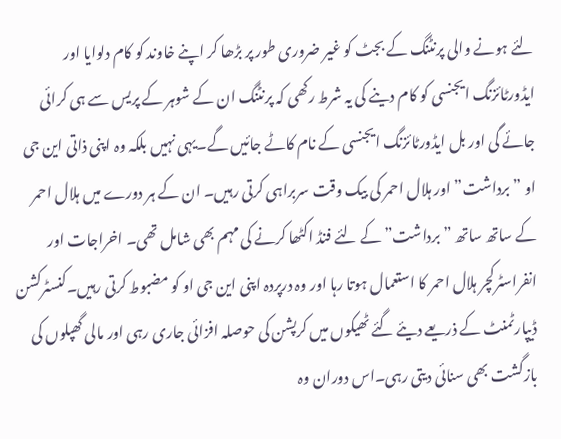لئے ہونے والی پرنٹنگ کے بجٹ کو غیر ضروری طور پر بڑھا کر اپنے خاوند کو کام دلوایا اور ایڈورٹائزنگ ایجنسی کو کام دینے کی یہ شرط رکھی کہ پرنٹنگ ان کے شوہر کے پریس سے ہی کرائی جائے گی اور بل ایڈورٹائزنگ ایجنسی کے نام کاٹے جائیں گے۔یہی نہیں بلکہ وہ اپنی ذاتی این جی او ”برداشت” اور ہلال احمر کی بیک وقت سربراہی کرتی رہیں۔ ان کے ہر دورے میں ہلال احمر کے ساتھ ساتھ ”برداشت” کے لئے فنڈ اکٹھا کرنے کی مہم بھی شامل تھی۔ اخراجات اور انفراسٹرکچر ہلال احمر کا استعمال ہوتا رہا اور وہ درپردہ اپنی این جی او کو مضبوط کرتی رہیں۔کنسٹرکشن ڈیپارٹمنٹ کے ذریعے دیئے گئے ٹھیکوں میں کرپشن کی حوصلہ افزائی جاری رہی اور مالی گھپلوں کی بازگشت بھی سنائی دیتی رہی۔اس دوران وہ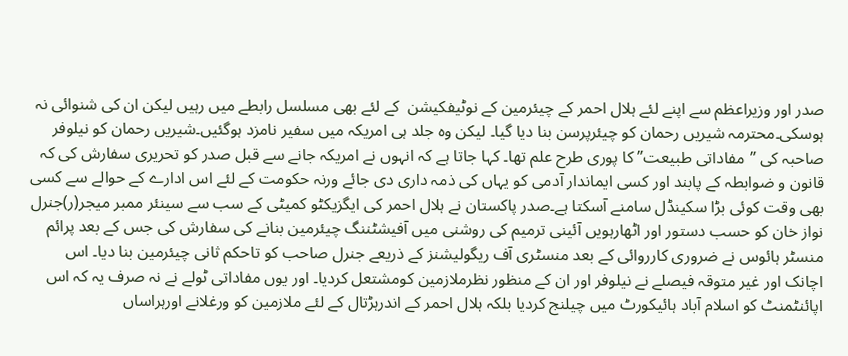صدر اور وزیراعظم سے اپنے لئے ہلال احمر کے چیئرمین کے نوٹیفکیشن  کے لئے بھی مسلسل رابطے میں رہیں لیکن ان کی شنوائی نہ ہوسکی۔محترمہ شیریں رحمان کو چیئرپرسن بنا دیا گیا۔ لیکن وہ جلد ہی امریکہ میں سفیر نامزد ہوگئیں۔شیریں رحمان کو نیلوفر صاحبہ کی ”مفاداتی طبیعت” کا پوری طرح علم تھا۔ کہا جاتا ہے کہ انہوں نے امریکہ جانے سے قبل صدر کو تحریری سفارش کی کہ قانون و ضوابطہ کے پابند اور کسی ایماندار آدمی کو یہاں کی ذمہ داری دی جائے ورنہ حکومت کے لئے اس ادارے کے حوالے سے کسی بھی وقت کوئی بڑا سکینڈل سامنے آسکتا ہے۔صدر پاکستان نے ہلال احمر کی ایگزیکٹو کمیٹی کے سب سے سینئر ممبر میجر(ر)جنرل نواز خان کو حسب دستور اور اٹھارہویں آئینی ترمیم کی روشنی میں آفیشٹننگ چیئرمین بنانے کی سفارش کی جس کے بعد پرائم منسٹر ہائوس نے ضروری کارروائی کے بعد منسٹری آف ریگولیشنز کے ذریعے جنرل صاحب کو تاحکم ثانی چیئرمین بنا دیا۔ اس اچانک اور غیر متوقہ فیصلے نے نیلوفر اور ان کے منظور نظرملازمین کومشتعل کردیا۔ اور یوں مفاداتی ٹولے نے نہ صرف یہ کہ اس اپائنٹمنٹ کو اسلام آباد ہائیکورٹ میں چیلنج کردیا بلکہ ہلال احمر کے اندرہڑتال کے لئے ملازمین کو ورغلانے اورہراساں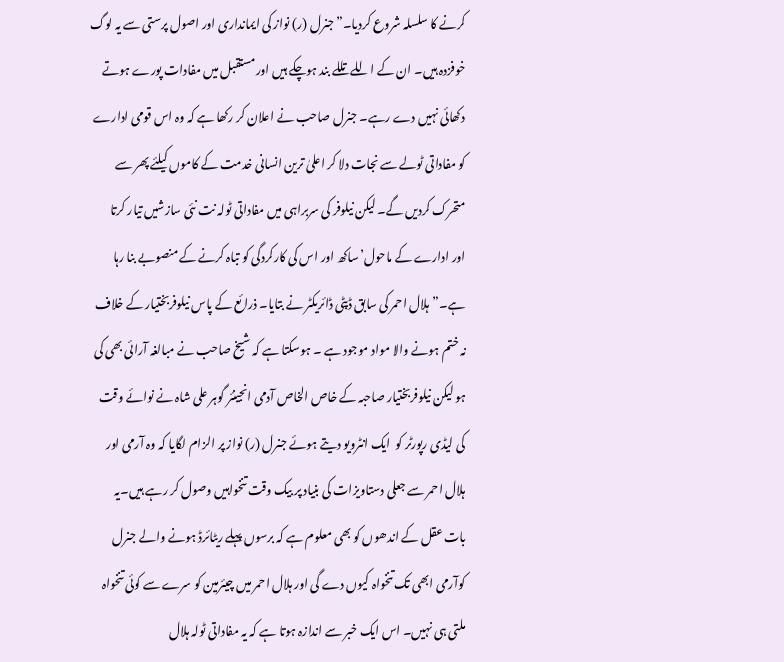کرنے کا سلسلہ شروع کردیا۔”جنرل (ر) نواز کی ایمانداری اور اصول پرستی سے یہ لوگ خوفزدہ ہیں۔ ان کے اللے تللے بند ہوچکے ہیں اور مستقبل میں مفادات پورے ہوتے دکھائی نہیں دے رہے۔ جنرل صاحب نے اعلان کر رکھا ہے کہ وہ اس قومی ادارے کو مفاداتی ٹولے سے نجات دلا کر اعلیٰ ترین انسانی خدمت کے کاموں کیلئے پھر سے متحرک کردیں گے۔ لیکن نیلوفر کی سربراہی میں مفاداتی ٹولہ نت نئی سازشیں تیار کرتا اور ادارے کے ماحول’ساکھ اور اس کی کارکردگی کو تباہ کرنے کے منصوبے بنا رہا ہے۔”ہلال احمر کی سابق ڈپٹی ڈائریکٹر نے بتایا۔ ذرائع کے پاس نیلوفربختیار کے خلاف نہ ختم ہونے والا مواد موجود ہے ۔ ہوسکتا ہے کہ شیخ صاحب نے مبالغہ آرائی بھی کی ہو لیکن نیلوفربختیار صاحبہ کے خاص الخاص آدمی انجینئر گوہر علی شاہ نے نوائے وقت کی لیڈی رپورٹر کو  ایک انٹرویو دیتے ہوئے جنرل (ر) نواز پر الزام لگایا کہ وہ آرمی اور ہلال احمر سے جعلی دستاویزات کی بنیاد پر بیک وقت تنخواہیں وصول کر رہے ہیں۔یہ بات عقل کے اندھوں کو بھی معلوم ہے کہ برسوں پہلے ریٹائرڈ ہونے والے جنرل کوآرمی ابھی تک تنخواہ کیوں دے گی اور ہلال احمر میں چیئرمین کو سرے سے کوئی تنخواہ ملتی ہی نہیں۔ اس ایک خبر سے اندازہ ہوتا ہے کہ یہ مفاداتی ٹولہ ہلال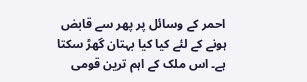احمر کے وسائل پر پھر سے قابض ہونے کے لئے کیا کیا بہتان گھڑ سکتا ہے۔ اس ملک کے اہم ترین قومی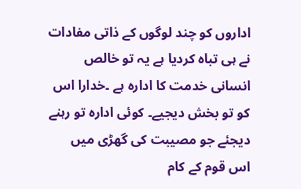اداروں کو چند لوگوں کے ذاتی مفادات نے ہی تباہ کردیا ہے یہ تو خالص انسانی خدمت کا ادارہ ہے ۔خدارا اس کو تو بخش دیجیے۔ کوئی ادارہ تو رہنے دیجئے جو مصیبت کی گھڑی میں اس قوم کے کام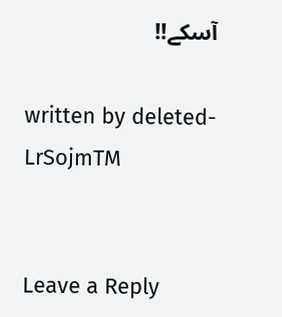آسکے!!

written by deleted-LrSojmTM


Leave a Reply